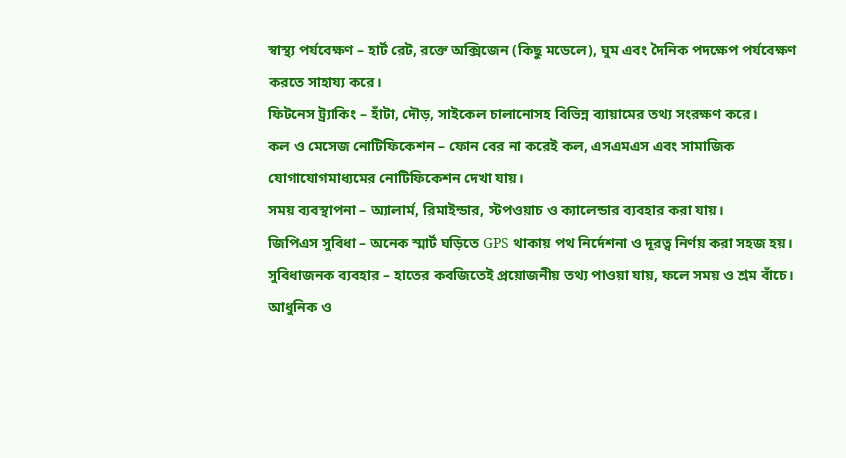স্বাস্থ্য পর্যবেক্ষণ – হার্ট রেট, রক্তে অক্সিজেন (কিছু মডেলে), ঘুম এবং দৈনিক পদক্ষেপ পর্যবেক্ষণ করতে সাহায্য করে।
ফিটনেস ট্র্যাকিং – হাঁটা, দৌড়, সাইকেল চালানোসহ বিভিন্ন ব্যায়ামের তথ্য সংরক্ষণ করে।
কল ও মেসেজ নোটিফিকেশন – ফোন বের না করেই কল, এসএমএস এবং সামাজিক যোগাযোগমাধ্যমের নোটিফিকেশন দেখা যায়।
সময় ব্যবস্থাপনা – অ্যালার্ম, রিমাইন্ডার, স্টপওয়াচ ও ক্যালেন্ডার ব্যবহার করা যায়।
জিপিএস সুবিধা – অনেক স্মার্ট ঘড়িতে GPS থাকায় পথ নির্দেশনা ও দূরত্ব নির্ণয় করা সহজ হয়।
সুবিধাজনক ব্যবহার – হাতের কবজিতেই প্রয়োজনীয় তথ্য পাওয়া যায়, ফলে সময় ও শ্রম বাঁচে।
আধুনিক ও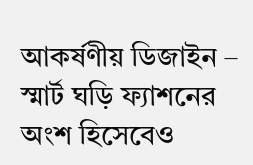আকর্ষণীয় ডিজাইন – স্মার্ট ঘড়ি ফ্যাশনের অংশ হিসেবেও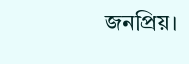জনপ্রিয়।